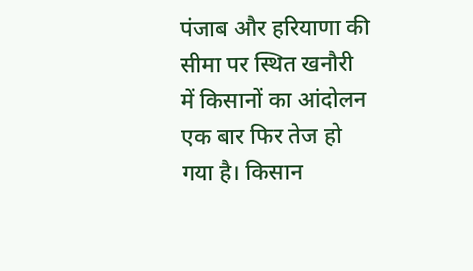पंजाब और हरियाणा की सीमा पर स्थित खनौरी में किसानों का आंदोलन एक बार फिर तेज हो गया है। किसान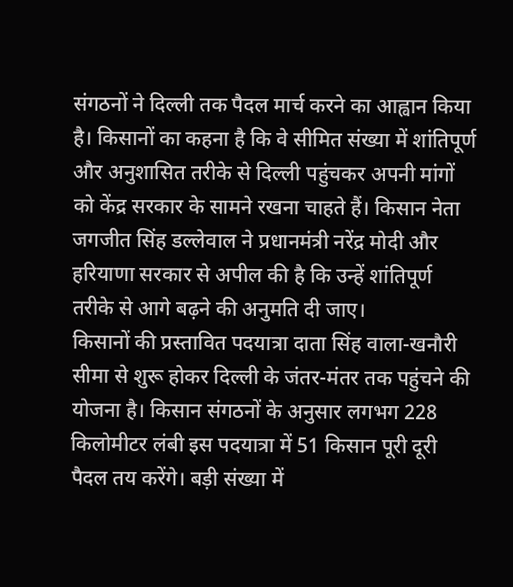संगठनों ने दिल्ली तक पैदल मार्च करने का आह्वान किया है। किसानों का कहना है कि वे सीमित संख्या में शांतिपूर्ण और अनुशासित तरीके से दिल्ली पहुंचकर अपनी मांगों को केंद्र सरकार के सामने रखना चाहते हैं। किसान नेता जगजीत सिंह डल्लेवाल ने प्रधानमंत्री नरेंद्र मोदी और हरियाणा सरकार से अपील की है कि उन्हें शांतिपूर्ण तरीके से आगे बढ़ने की अनुमति दी जाए।
किसानों की प्रस्तावित पदयात्रा दाता सिंह वाला-खनौरी सीमा से शुरू होकर दिल्ली के जंतर-मंतर तक पहुंचने की योजना है। किसान संगठनों के अनुसार लगभग 228 किलोमीटर लंबी इस पदयात्रा में 51 किसान पूरी दूरी पैदल तय करेंगे। बड़ी संख्या में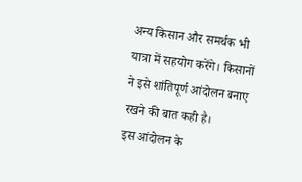अन्य किसान और समर्थक भी यात्रा में सहयोग करेंगे। किसानों ने इसे शांतिपूर्ण आंदोलन बनाए रखने की बात कही है।
इस आंदोलन के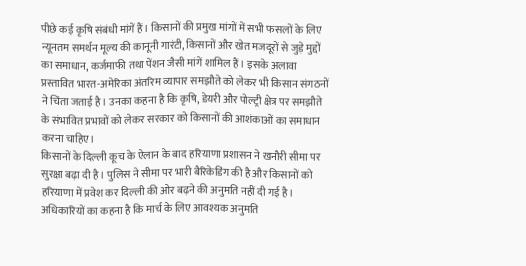पीछे कई कृषि संबंधी मांगें हैं। किसानों की प्रमुख मांगों में सभी फसलों के लिए न्यूनतम समर्थन मूल्य की कानूनी गारंटी, किसानों और खेत मजदूरों से जुड़े मुद्दों का समाधान, कर्जमाफी तथा पेंशन जैसी मांगें शामिल हैं। इसके अलावा प्रस्तावित भारत-अमेरिका अंतरिम व्यापार समझौते को लेकर भी किसान संगठनों ने चिंता जताई है। उनका कहना है कि कृषि, डेयरी और पोल्ट्री क्षेत्र पर समझौते के संभावित प्रभावों को लेकर सरकार को किसानों की आशंकाओं का समाधान करना चाहिए।
किसानों के दिल्ली कूच के ऐलान के बाद हरियाणा प्रशासन ने खनौरी सीमा पर सुरक्षा बढ़ा दी है। पुलिस ने सीमा पर भारी बैरिकेडिंग की है और किसानों को हरियाणा में प्रवेश कर दिल्ली की ओर बढ़ने की अनुमति नहीं दी गई है। अधिकारियों का कहना है कि मार्च के लिए आवश्यक अनुमति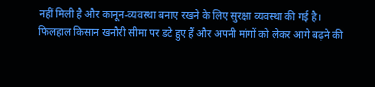नहीं मिली है और कानून-व्यवस्था बनाए रखने के लिए सुरक्षा व्यवस्था की गई है।
फिलहाल किसान खनौरी सीमा पर डटे हुए हैं और अपनी मांगों को लेकर आगे बढ़ने की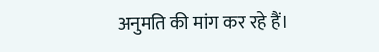अनुमति की मांग कर रहे हैं।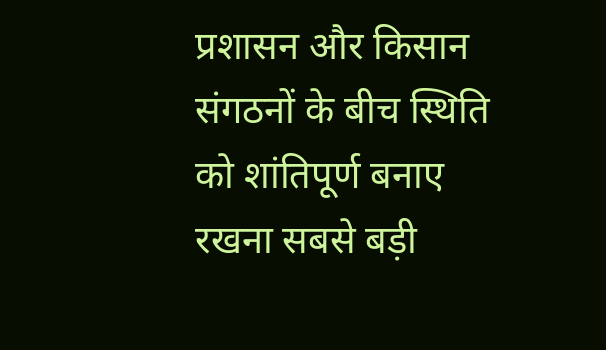प्रशासन और किसान संगठनों के बीच स्थिति को शांतिपूर्ण बनाए रखना सबसे बड़ी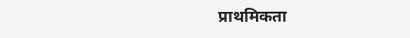प्राथमिकता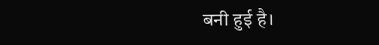बनी हुई है।